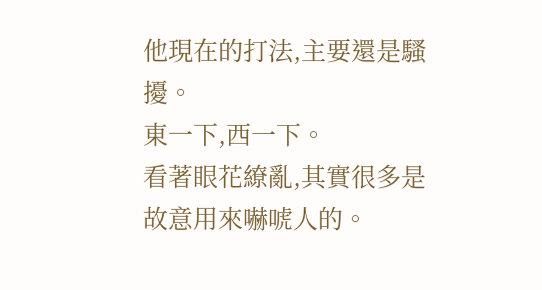他現在的打法,主要還是騷擾。
東一下,西一下。
看著眼花繚亂,其實很多是故意用來嚇唬人的。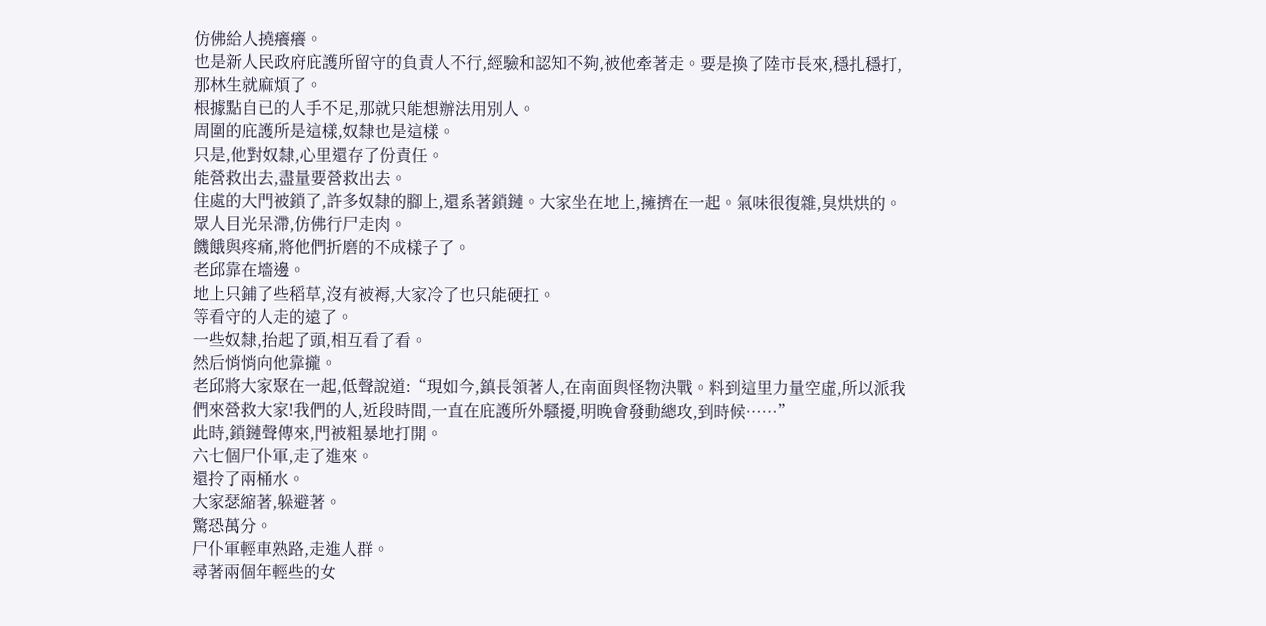仿佛給人撓癢癢。
也是新人民政府庇護所留守的負責人不行,經驗和認知不夠,被他牽著走。要是換了陸市長來,穩扎穩打,那林生就麻煩了。
根據點自已的人手不足,那就只能想辦法用別人。
周圍的庇護所是這樣,奴隸也是這樣。
只是,他對奴隸,心里還存了份責任。
能營救出去,盡量要營救出去。
住處的大門被鎖了,許多奴隸的腳上,還系著鎖鏈。大家坐在地上,擁擠在一起。氣味很復雜,臭烘烘的。
眾人目光呆滯,仿佛行尸走肉。
饑餓與疼痛,將他們折磨的不成樣子了。
老邱靠在墻邊。
地上只鋪了些稻草,沒有被褥,大家冷了也只能硬扛。
等看守的人走的遠了。
一些奴隸,抬起了頭,相互看了看。
然后悄悄向他靠攏。
老邱將大家聚在一起,低聲說道:“現如今,鎮長領著人,在南面與怪物決戰。料到這里力量空虛,所以派我們來營救大家!我們的人,近段時間,一直在庇護所外騷擾,明晚會發動總攻,到時候……”
此時,鎖鏈聲傳來,門被粗暴地打開。
六七個尸仆軍,走了進來。
還拎了兩桶水。
大家瑟縮著,躲避著。
驚恐萬分。
尸仆軍輕車熟路,走進人群。
尋著兩個年輕些的女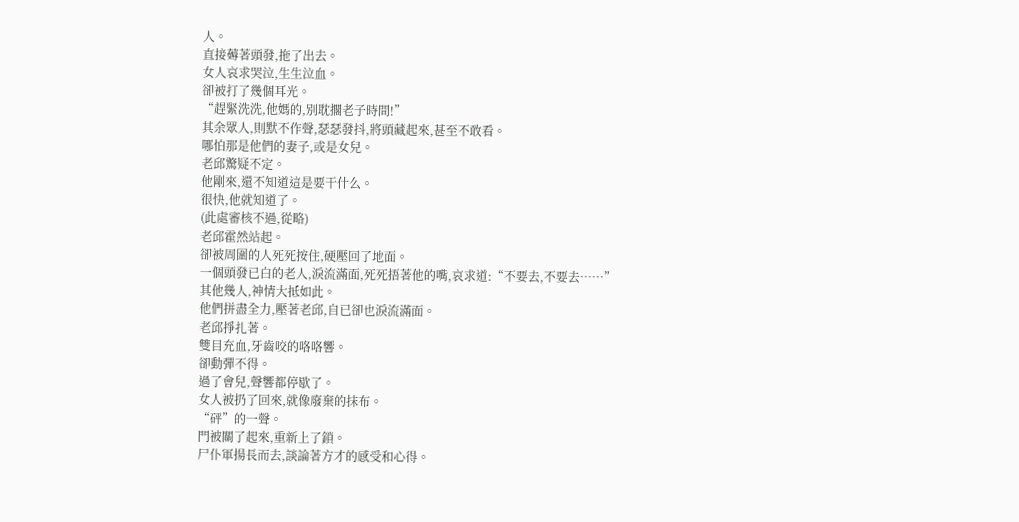人。
直接薅著頭發,拖了出去。
女人哀求哭泣,生生泣血。
卻被打了幾個耳光。
“趕緊洗洗,他媽的,別耽擱老子時間!”
其余眾人,則默不作聲,瑟瑟發抖,將頭藏起來,甚至不敢看。
哪怕那是他們的妻子,或是女兒。
老邱驚疑不定。
他剛來,還不知道這是要干什么。
很快,他就知道了。
(此處審核不過,從略)
老邱霍然站起。
卻被周圍的人死死按住,硬壓回了地面。
一個頭發已白的老人,淚流滿面,死死捂著他的嘴,哀求道:“不要去,不要去……”
其他幾人,神情大抵如此。
他們拼盡全力,壓著老邱,自已卻也淚流滿面。
老邱掙扎著。
雙目充血,牙齒咬的咯咯響。
卻動彈不得。
過了會兒,聲響都停歇了。
女人被扔了回來,就像廢棄的抹布。
“砰”的一聲。
門被關了起來,重新上了鎖。
尸仆軍揚長而去,談論著方才的感受和心得。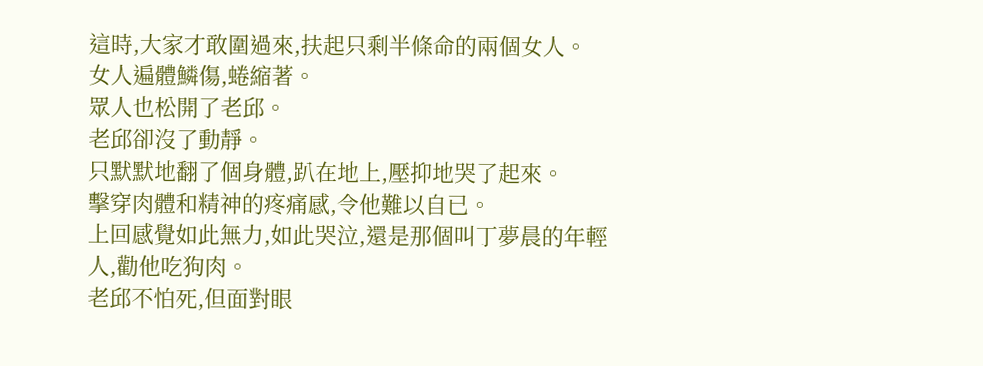這時,大家才敢圍過來,扶起只剩半條命的兩個女人。
女人遍體鱗傷,蜷縮著。
眾人也松開了老邱。
老邱卻沒了動靜。
只默默地翻了個身體,趴在地上,壓抑地哭了起來。
擊穿肉體和精神的疼痛感,令他難以自已。
上回感覺如此無力,如此哭泣,還是那個叫丁夢晨的年輕人,勸他吃狗肉。
老邱不怕死,但面對眼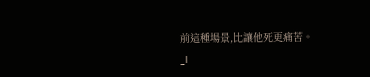前這種場景,比讓他死更痛苦。
_l